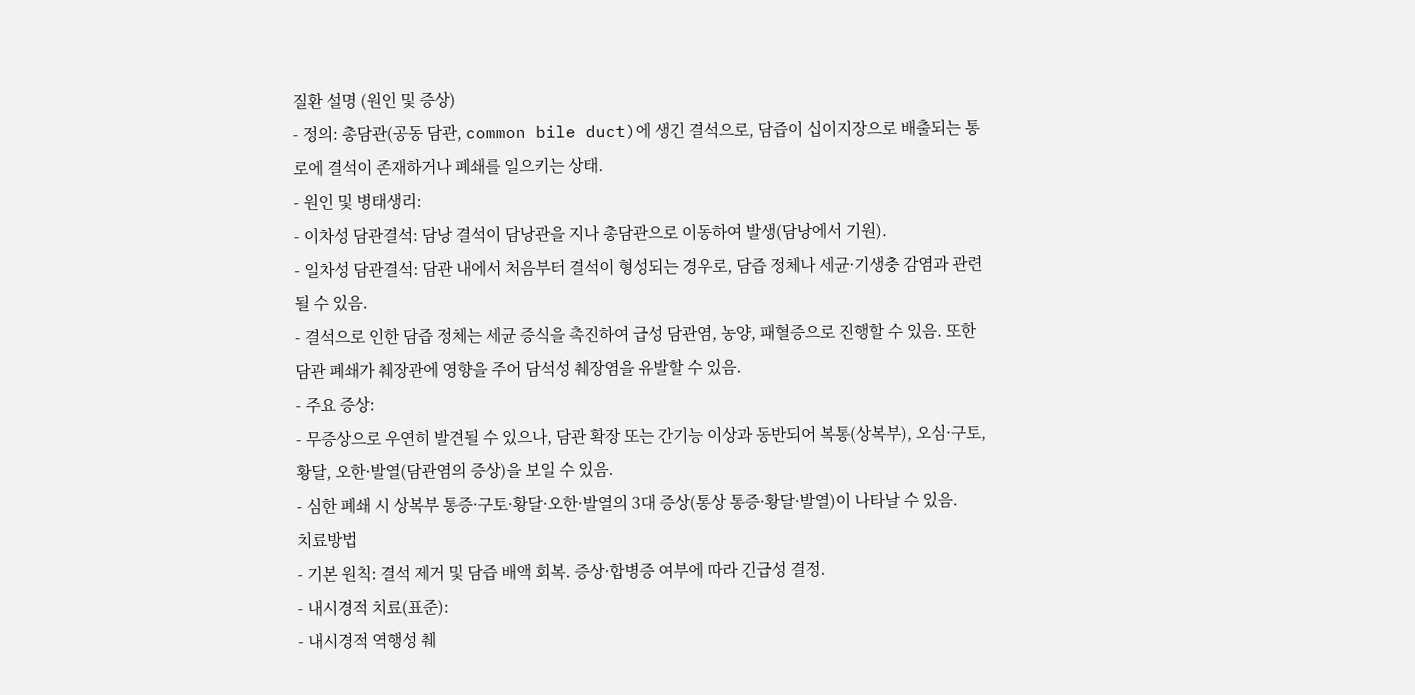질환 설명 (원인 및 증상)
- 정의: 총담관(공동 담관, common bile duct)에 생긴 결석으로, 담즙이 십이지장으로 배출되는 통로에 결석이 존재하거나 폐쇄를 일으키는 상태.
- 원인 및 병태생리:
- 이차성 담관결석: 담낭 결석이 담낭관을 지나 총담관으로 이동하여 발생(담낭에서 기원).
- 일차성 담관결석: 담관 내에서 처음부터 결석이 형성되는 경우로, 담즙 정체나 세균·기생충 감염과 관련될 수 있음.
- 결석으로 인한 담즙 정체는 세균 증식을 촉진하여 급성 담관염, 농양, 패혈증으로 진행할 수 있음. 또한 담관 폐쇄가 췌장관에 영향을 주어 담석성 췌장염을 유발할 수 있음.
- 주요 증상:
- 무증상으로 우연히 발견될 수 있으나, 담관 확장 또는 간기능 이상과 동반되어 복통(상복부), 오심·구토, 황달, 오한·발열(담관염의 증상)을 보일 수 있음.
- 심한 폐쇄 시 상복부 통증·구토·황달·오한·발열의 3대 증상(통상 통증·황달·발열)이 나타날 수 있음.
치료방법
- 기본 원칙: 결석 제거 및 담즙 배액 회복. 증상·합병증 여부에 따라 긴급성 결정.
- 내시경적 치료(표준):
- 내시경적 역행성 췌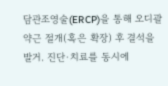담관조영술(ERCP)을 통해 오디괄약근 절개(혹은 확장) 후 결석을 발거. 진단·치료를 동시에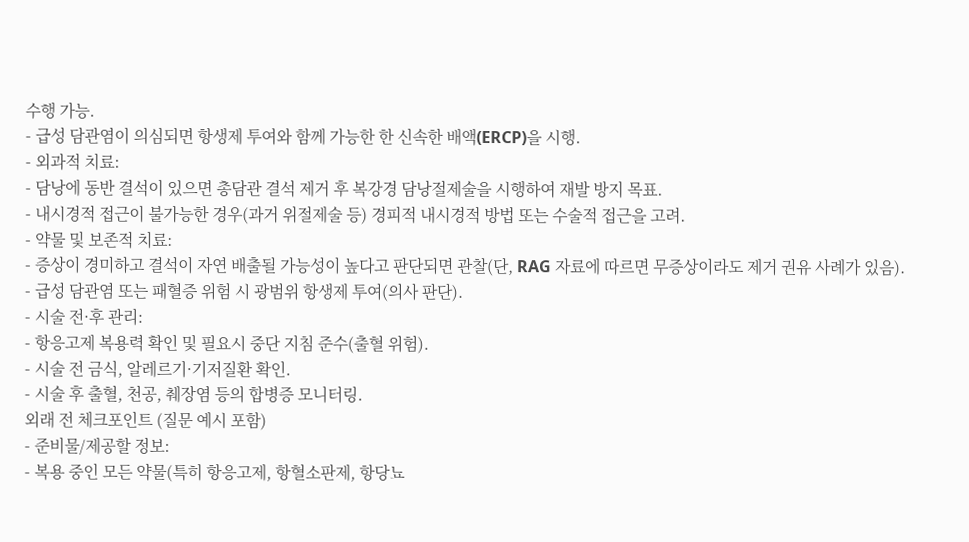수행 가능.
- 급성 담관염이 의심되면 항생제 투여와 함께 가능한 한 신속한 배액(ERCP)을 시행.
- 외과적 치료:
- 담낭에 동반 결석이 있으면 총담관 결석 제거 후 복강경 담낭절제술을 시행하여 재발 방지 목표.
- 내시경적 접근이 불가능한 경우(과거 위절제술 등) 경피적 내시경적 방법 또는 수술적 접근을 고려.
- 약물 및 보존적 치료:
- 증상이 경미하고 결석이 자연 배출될 가능성이 높다고 판단되면 관찰(단, RAG 자료에 따르면 무증상이라도 제거 권유 사례가 있음).
- 급성 담관염 또는 패혈증 위험 시 광범위 항생제 투여(의사 판단).
- 시술 전·후 관리:
- 항응고제 복용력 확인 및 필요시 중단 지침 준수(출혈 위험).
- 시술 전 금식, 알레르기·기저질환 확인.
- 시술 후 출혈, 천공, 췌장염 등의 합병증 모니터링.
외래 전 체크포인트 (질문 예시 포함)
- 준비물/제공할 정보:
- 복용 중인 모든 약물(특히 항응고제, 항혈소판제, 항당뇨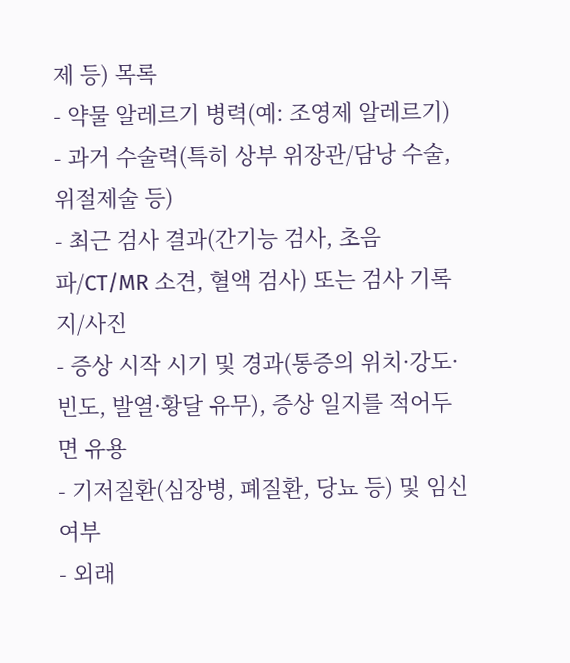제 등) 목록
- 약물 알레르기 병력(예: 조영제 알레르기)
- 과거 수술력(특히 상부 위장관/담낭 수술, 위절제술 등)
- 최근 검사 결과(간기능 검사, 초음파/CT/MR 소견, 혈액 검사) 또는 검사 기록지/사진
- 증상 시작 시기 및 경과(통증의 위치·강도·빈도, 발열·황달 유무), 증상 일지를 적어두면 유용
- 기저질환(심장병, 폐질환, 당뇨 등) 및 임신 여부
- 외래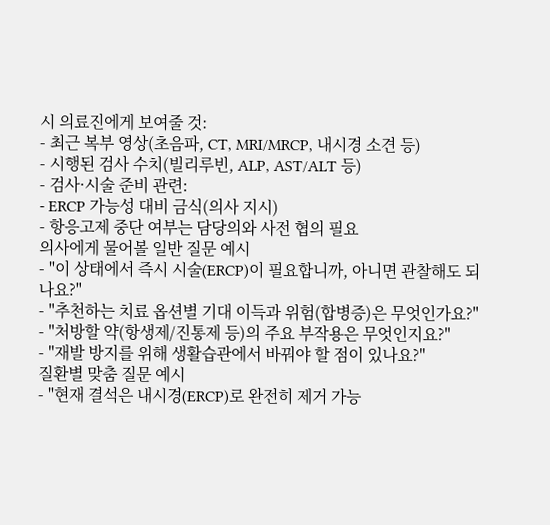시 의료진에게 보여줄 것:
- 최근 복부 영상(초음파, CT, MRI/MRCP, 내시경 소견 등)
- 시행된 검사 수치(빌리루빈, ALP, AST/ALT 등)
- 검사·시술 준비 관련:
- ERCP 가능성 대비 금식(의사 지시)
- 항응고제 중단 여부는 담당의와 사전 협의 필요
의사에게 물어볼 일반 질문 예시
- "이 상태에서 즉시 시술(ERCP)이 필요합니까, 아니면 관찰해도 되나요?"
- "추천하는 치료 옵션별 기대 이득과 위험(합병증)은 무엇인가요?"
- "처방할 약(항생제/진통제 등)의 주요 부작용은 무엇인지요?"
- "재발 방지를 위해 생활습관에서 바꿔야 할 점이 있나요?"
질환별 맞춤 질문 예시
- "현재 결석은 내시경(ERCP)로 완전히 제거 가능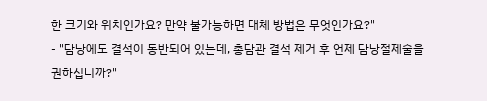한 크기와 위치인가요? 만약 불가능하면 대체 방법은 무엇인가요?"
- "담낭에도 결석이 동반되어 있는데, 총담관 결석 제거 후 언제 담낭절제술을 권하십니까?"